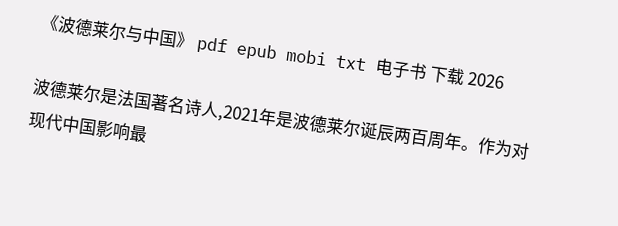《波德莱尔与中国》 pdf epub mobi txt 电子书 下载 2026

波德莱尔是法国著名诗人,2021年是波德莱尔诞辰两百周年。作为对现代中国影响最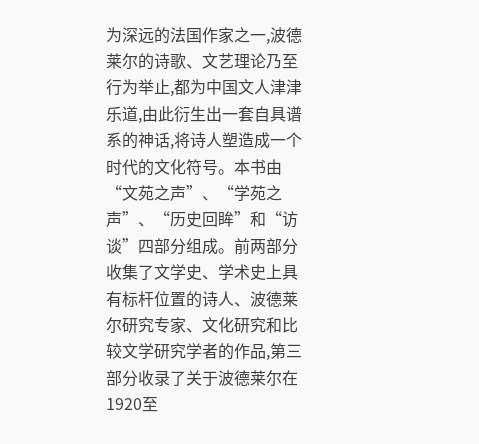为深远的法国作家之一,波德莱尔的诗歌、文艺理论乃至行为举止,都为中国文人津津乐道,由此衍生出一套自具谱系的神话,将诗人塑造成一个时代的文化符号。本书由“文苑之声”、“学苑之声”、“历史回眸”和“访谈”四部分组成。前两部分收集了文学史、学术史上具有标杆位置的诗人、波德莱尔研究专家、文化研究和比较文学研究学者的作品,第三部分收录了关于波德莱尔在1920至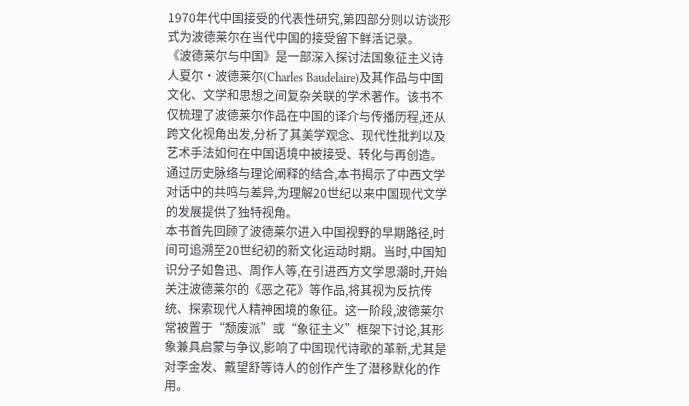1970年代中国接受的代表性研究,第四部分则以访谈形式为波德莱尔在当代中国的接受留下鲜活记录。
《波德莱尔与中国》是一部深入探讨法国象征主义诗人夏尔·波德莱尔(Charles Baudelaire)及其作品与中国文化、文学和思想之间复杂关联的学术著作。该书不仅梳理了波德莱尔作品在中国的译介与传播历程,还从跨文化视角出发,分析了其美学观念、现代性批判以及艺术手法如何在中国语境中被接受、转化与再创造。通过历史脉络与理论阐释的结合,本书揭示了中西文学对话中的共鸣与差异,为理解20世纪以来中国现代文学的发展提供了独特视角。
本书首先回顾了波德莱尔进入中国视野的早期路径,时间可追溯至20世纪初的新文化运动时期。当时,中国知识分子如鲁迅、周作人等,在引进西方文学思潮时,开始关注波德莱尔的《恶之花》等作品,将其视为反抗传统、探索现代人精神困境的象征。这一阶段,波德莱尔常被置于“颓废派”或“象征主义”框架下讨论,其形象兼具启蒙与争议,影响了中国现代诗歌的革新,尤其是对李金发、戴望舒等诗人的创作产生了潜移默化的作用。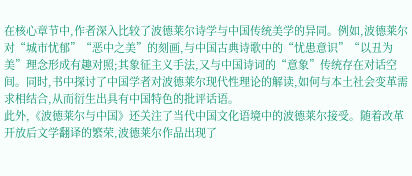在核心章节中,作者深入比较了波德莱尔诗学与中国传统美学的异同。例如,波德莱尔对“城市忧郁”“恶中之美”的刻画,与中国古典诗歌中的“忧患意识”“以丑为美”理念形成有趣对照;其象征主义手法,又与中国诗词的“意象”传统存在对话空间。同时,书中探讨了中国学者对波德莱尔现代性理论的解读,如何与本土社会变革需求相结合,从而衍生出具有中国特色的批评话语。
此外,《波德莱尔与中国》还关注了当代中国文化语境中的波德莱尔接受。随着改革开放后文学翻译的繁荣,波德莱尔作品出现了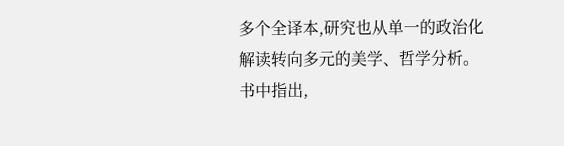多个全译本,研究也从单一的政治化解读转向多元的美学、哲学分析。书中指出,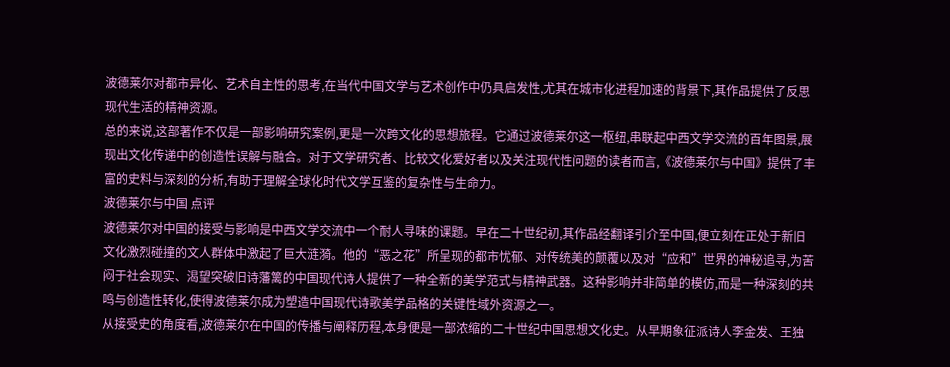波德莱尔对都市异化、艺术自主性的思考,在当代中国文学与艺术创作中仍具启发性,尤其在城市化进程加速的背景下,其作品提供了反思现代生活的精神资源。
总的来说,这部著作不仅是一部影响研究案例,更是一次跨文化的思想旅程。它通过波德莱尔这一枢纽,串联起中西文学交流的百年图景,展现出文化传递中的创造性误解与融合。对于文学研究者、比较文化爱好者以及关注现代性问题的读者而言,《波德莱尔与中国》提供了丰富的史料与深刻的分析,有助于理解全球化时代文学互鉴的复杂性与生命力。
波德莱尔与中国 点评
波德莱尔对中国的接受与影响是中西文学交流中一个耐人寻味的课题。早在二十世纪初,其作品经翻译引介至中国,便立刻在正处于新旧文化激烈碰撞的文人群体中激起了巨大涟漪。他的“恶之花”所呈现的都市忧郁、对传统美的颠覆以及对“应和”世界的神秘追寻,为苦闷于社会现实、渴望突破旧诗藩篱的中国现代诗人提供了一种全新的美学范式与精神武器。这种影响并非简单的模仿,而是一种深刻的共鸣与创造性转化,使得波德莱尔成为塑造中国现代诗歌美学品格的关键性域外资源之一。
从接受史的角度看,波德莱尔在中国的传播与阐释历程,本身便是一部浓缩的二十世纪中国思想文化史。从早期象征派诗人李金发、王独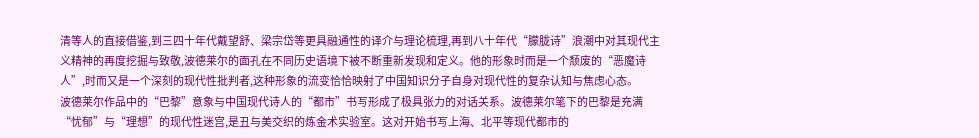清等人的直接借鉴,到三四十年代戴望舒、梁宗岱等更具融通性的译介与理论梳理,再到八十年代“朦胧诗”浪潮中对其现代主义精神的再度挖掘与致敬,波德莱尔的面孔在不同历史语境下被不断重新发现和定义。他的形象时而是一个颓废的“恶魔诗人”,时而又是一个深刻的现代性批判者,这种形象的流变恰恰映射了中国知识分子自身对现代性的复杂认知与焦虑心态。
波德莱尔作品中的“巴黎”意象与中国现代诗人的“都市”书写形成了极具张力的对话关系。波德莱尔笔下的巴黎是充满“忧郁”与“理想”的现代性迷宫,是丑与美交织的炼金术实验室。这对开始书写上海、北平等现代都市的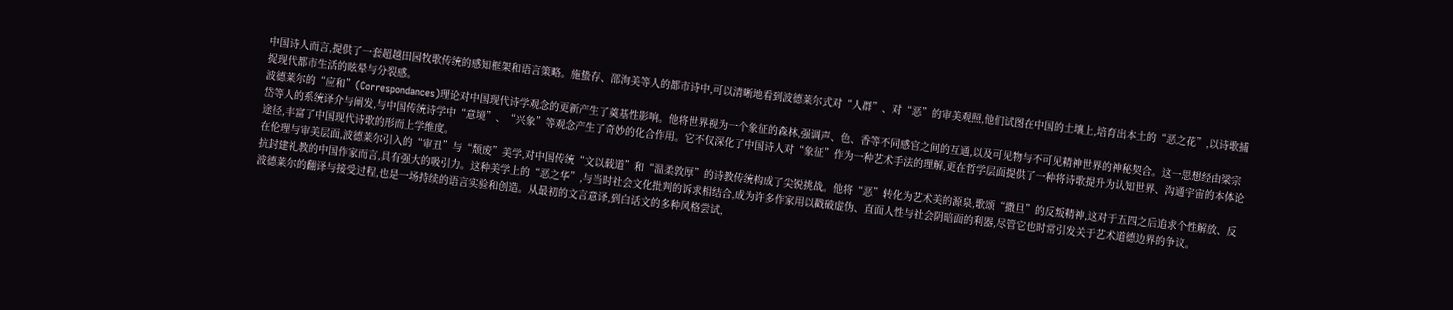中国诗人而言,提供了一套超越田园牧歌传统的感知框架和语言策略。施蛰存、邵洵美等人的都市诗中,可以清晰地看到波德莱尔式对“人群”、对“恶”的审美观照,他们试图在中国的土壤上,培育出本土的“恶之花”,以诗歌捕捉现代都市生活的眩晕与分裂感。
波德莱尔的“应和”(Correspondances)理论对中国现代诗学观念的更新产生了奠基性影响。他将世界视为一个象征的森林,强调声、色、香等不同感官之间的互通,以及可见物与不可见精神世界的神秘契合。这一思想经由梁宗岱等人的系统译介与阐发,与中国传统诗学中“意境”、“兴象”等观念产生了奇妙的化合作用。它不仅深化了中国诗人对“象征”作为一种艺术手法的理解,更在哲学层面提供了一种将诗歌提升为认知世界、沟通宇宙的本体论途径,丰富了中国现代诗歌的形而上学维度。
在伦理与审美层面,波德莱尔引入的“审丑”与“颓废”美学,对中国传统“文以载道”和“温柔敦厚”的诗教传统构成了尖锐挑战。他将“恶”转化为艺术美的源泉,歌颂“撒旦”的反叛精神,这对于五四之后追求个性解放、反抗封建礼教的中国作家而言,具有强大的吸引力。这种美学上的“恶之华”,与当时社会文化批判的诉求相结合,成为许多作家用以戳破虚伪、直面人性与社会阴暗面的利器,尽管它也时常引发关于艺术道德边界的争议。
波德莱尔的翻译与接受过程,也是一场持续的语言实验和创造。从最初的文言意译,到白话文的多种风格尝试,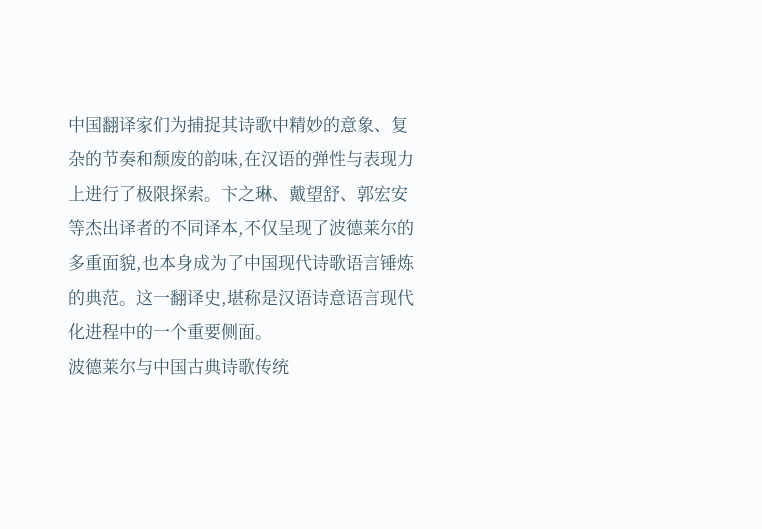中国翻译家们为捕捉其诗歌中精妙的意象、复杂的节奏和颓废的韵味,在汉语的弹性与表现力上进行了极限探索。卞之琳、戴望舒、郭宏安等杰出译者的不同译本,不仅呈现了波德莱尔的多重面貌,也本身成为了中国现代诗歌语言锤炼的典范。这一翻译史,堪称是汉语诗意语言现代化进程中的一个重要侧面。
波德莱尔与中国古典诗歌传统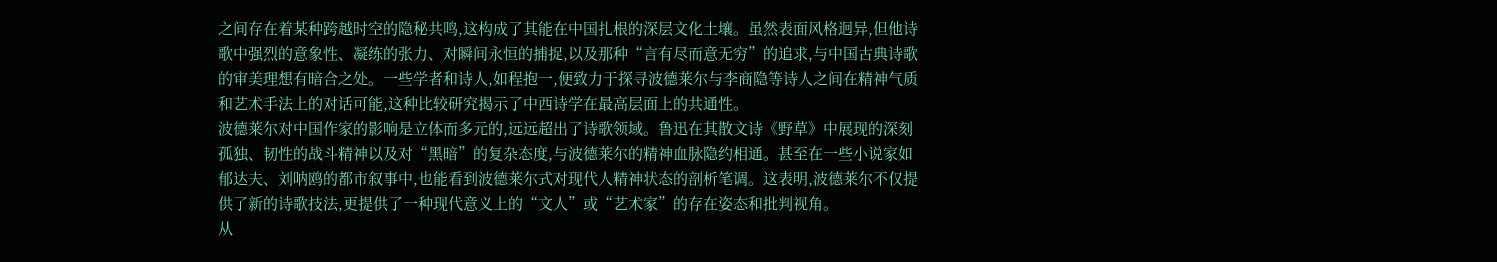之间存在着某种跨越时空的隐秘共鸣,这构成了其能在中国扎根的深层文化土壤。虽然表面风格迥异,但他诗歌中强烈的意象性、凝练的张力、对瞬间永恒的捕捉,以及那种“言有尽而意无穷”的追求,与中国古典诗歌的审美理想有暗合之处。一些学者和诗人,如程抱一,便致力于探寻波德莱尔与李商隐等诗人之间在精神气质和艺术手法上的对话可能,这种比较研究揭示了中西诗学在最高层面上的共通性。
波德莱尔对中国作家的影响是立体而多元的,远远超出了诗歌领域。鲁迅在其散文诗《野草》中展现的深刻孤独、韧性的战斗精神以及对“黑暗”的复杂态度,与波德莱尔的精神血脉隐约相通。甚至在一些小说家如郁达夫、刘呐鸥的都市叙事中,也能看到波德莱尔式对现代人精神状态的剖析笔调。这表明,波德莱尔不仅提供了新的诗歌技法,更提供了一种现代意义上的“文人”或“艺术家”的存在姿态和批判视角。
从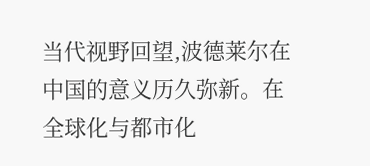当代视野回望,波德莱尔在中国的意义历久弥新。在全球化与都市化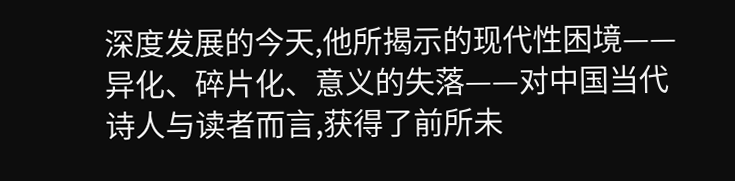深度发展的今天,他所揭示的现代性困境——异化、碎片化、意义的失落——对中国当代诗人与读者而言,获得了前所未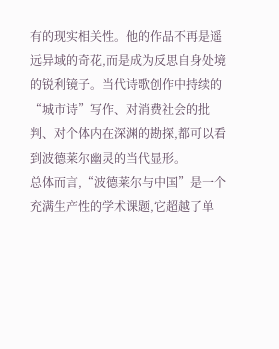有的现实相关性。他的作品不再是遥远异域的奇花,而是成为反思自身处境的锐利镜子。当代诗歌创作中持续的“城市诗”写作、对消费社会的批判、对个体内在深渊的勘探,都可以看到波德莱尔幽灵的当代显形。
总体而言,“波德莱尔与中国”是一个充满生产性的学术课题,它超越了单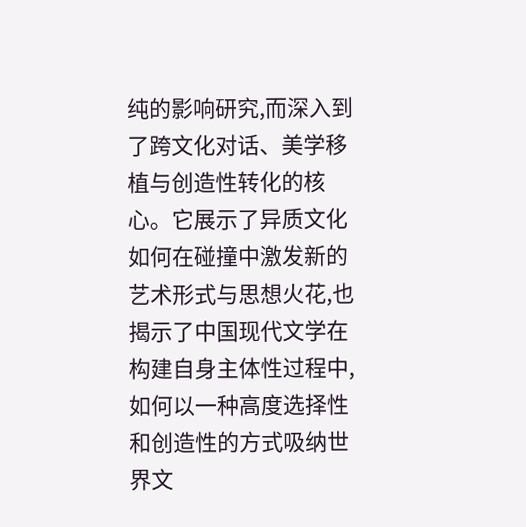纯的影响研究,而深入到了跨文化对话、美学移植与创造性转化的核心。它展示了异质文化如何在碰撞中激发新的艺术形式与思想火花,也揭示了中国现代文学在构建自身主体性过程中,如何以一种高度选择性和创造性的方式吸纳世界文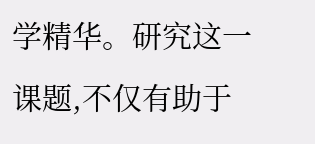学精华。研究这一课题,不仅有助于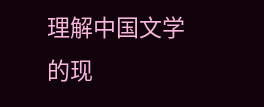理解中国文学的现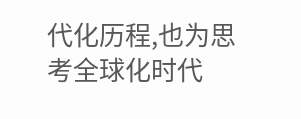代化历程,也为思考全球化时代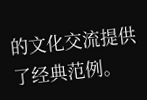的文化交流提供了经典范例。